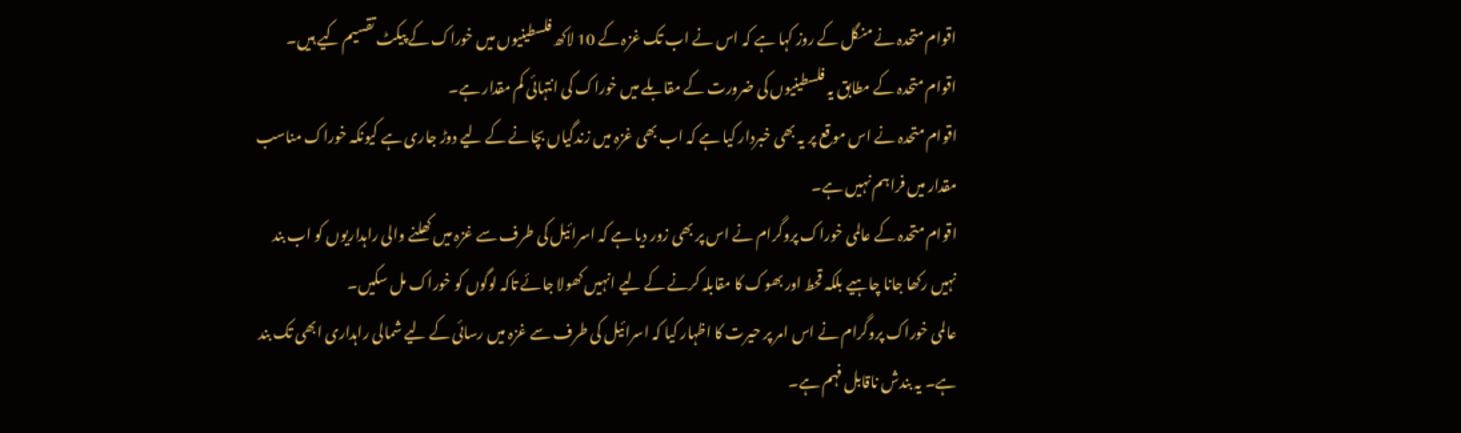اقوام متحدہ نے منگل کے روز کہا ہے کہ اس نے اب تک غزہ کے 10 لاکھ فلسطینیوں میں خوراک کے پیکٹ تقسیم کیے ہیں۔ اقوام متحدہ کے مطابق یہ فلسطینیوں کی ضرورت کے مقابلے میں خوراک کی انتہائی کم مقدار ہے۔
اقوام متحدہ نے اس موقع پر یہ بھی خبردار کیا ہے کہ اب بھی غزہ میں زندگیاں بچانے کے لیے دوڑ جاری ہے کیونکہ خوراک مناسب مقدار میں فراہم نہیں ہے۔
اقوام متحدہ کے عالمی خوراک پروگرام نے اس پر بھی زور دیا ہے کہ اسرائیل کی طرف سے غزہ میں کھلنے والی راہداریوں کو اب بند نہیں رکھا جانا چاہیے بلکہ قحط اور بھوک کا مقابلہ کرنے کے لیے انہیں کھولا جائے تاکہ لوگوں کو خوراک مل سکیں۔
عالمی خوراک پروگرام نے اس امر پر حیرت کا اظہار کیا کہ اسرائیل کی طرف سے غزہ میں رسائی کے لیے شمالی راہداری ابھی تک بند ہے۔ یہ بندش ناقابل فہم ہے۔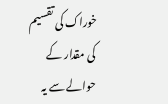خوراک کی تقسیم کی مقدار کے حوالے سے یہ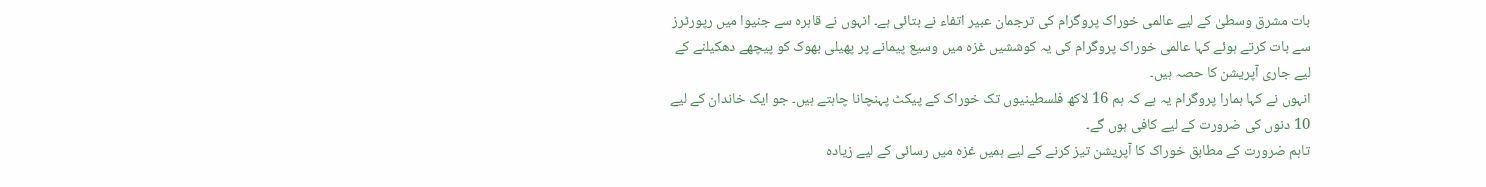بات مشرق وسطیٰ کے لیے عالمی خوراک پروگرام کی ترجمان عبیر اتفاء نے بتائی ہے۔ انہوں نے قاہرہ سے جنیوا میں رپورٹرز سے بات کرتے ہوئے کہا عالمی خوراک پروگرام کی یہ کوششیں غزہ میں وسیع پیمانے پر پھیلی بھوک کو پیچھے دھکیلنے کے لیے جاری آپریشن کا حصہ ہیں۔
انہوں نے کہا ہمارا پروگرام یہ ہے کہ ہم 16 لاکھ فلسطینیوں تک خوراک کے پیکٹ پہنچانا چاہتے ہیں۔ جو ایک خاندان کے لیے 10 دنوں کی ضرورت کے لیے کافی ہوں گے۔
تاہم ضرورت کے مطابق خوراک کا آپریشن تیز کرنے کے لیے ہمیں غزہ میں رسائی کے لیے زیادہ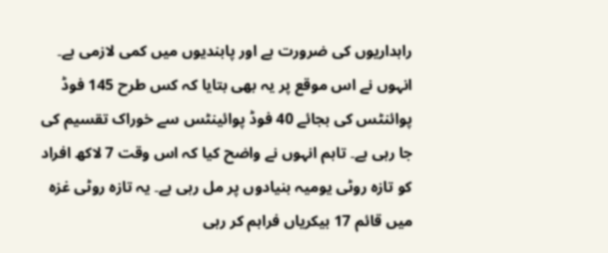راہداریوں کی ضرورت ہے اور پابندیوں میں کمی لازمی ہے۔
انہوں نے اس موقع پر یہ بھی بتایا کہ کس طرح 145 فوڈ پوائنٹس کی بجائے 40 فوڈ پوائینٹس سے خوراک تقسیم کی جا رہی ہے۔ تاہم انہوں نے واضح کیا کہ اس وقت 7 لاکھ افراد کو تازہ روٹی یومیہ بنیادوں پر مل رہی ہے۔ یہ تازہ روٹی غزہ میں قائم 17 بیکریاں فراہم کر رہی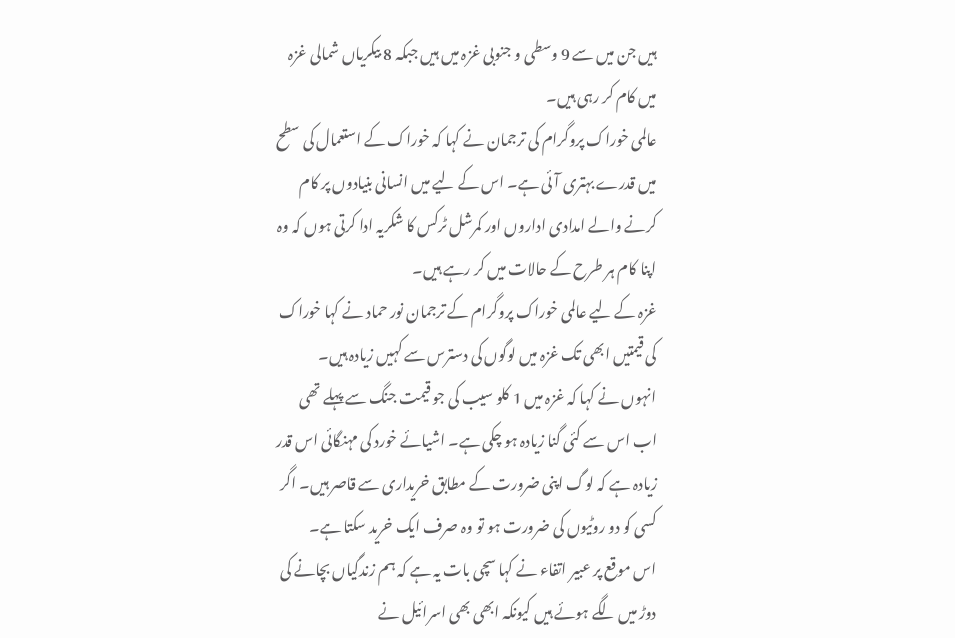ہیں جن میں سے 9 وسطی و جنوبی غزہ میں ہیں جبکہ 8 بیکریاں شمالی غزہ میں کام کر رہی ہیں۔
عالمی خوراک پروگرام کی ترجمان نے کہا کہ خوراک کے استعمال کی سطح میں قدرے بہتری آئی ہے۔ اس کے لیے میں انسانی بنیادوں پر کام کرنے والے امدادی اداروں اور کمرشل ٹرکس کا شکریہ ادا کرتی ہوں کہ وہ اپنا کام ہر طرح کے حالات میں کر رہے ہیں۔
غزہ کے لیے عالمی خوراک پروگرام کے ترجمان نور حماد نے کہا خوراک کی قیمتیں ابھی تک غزہ میں لوگوں کی دسترس سے کہیں زیادہ ہیں۔
انہوں نے کہا کہ غزہ میں 1 کلو سیب کی جو قیمت جنگ سے پہلے تھی اب اس سے کئی گنا زیادہ ہو چکی ہے۔ اشیائے خورد کی مہنگائی اس قدر زیادہ ہے کہ لوگ اپنی ضرورت کے مطابق خریداری سے قاصر ہیں۔ اگر کسی کو دو روٹیوں کی ضرورت ہو تو وہ صرف ایک خرید سکتا ہے۔
اس موقع پر عبیر اتفاء نے کہا سچی بات یہ ہے کہ ہم زندگیاں بچانے کی دوڑ میں لگے ہوئے ہیں کیونکہ ابھی بھی اسرائیل نے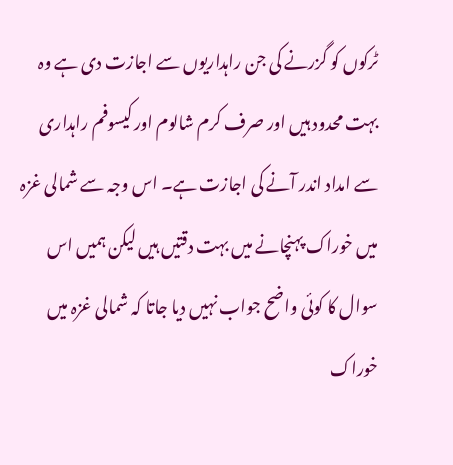ٹرکوں کو گزرنے کی جن راہداریوں سے اجازت دی ہے وہ بہت محدود ہیں اور صرف کرم شالوم اور کیسوفم راہداری سے امداد اندر آنے کی اجازت ہے۔ اس وجہ سے شمالی غزہ میں خوراک پہنچانے میں بہت دقتیں ہیں لیکن ہمیں اس سوال کا کوئی واضح جواب نہیں دیا جاتا کہ شمالی غزہ میں خوراک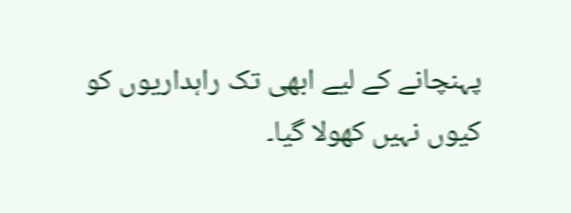پہنچانے کے لیے ابھی تک راہداریوں کو کیوں نہیں کھولا گیا۔